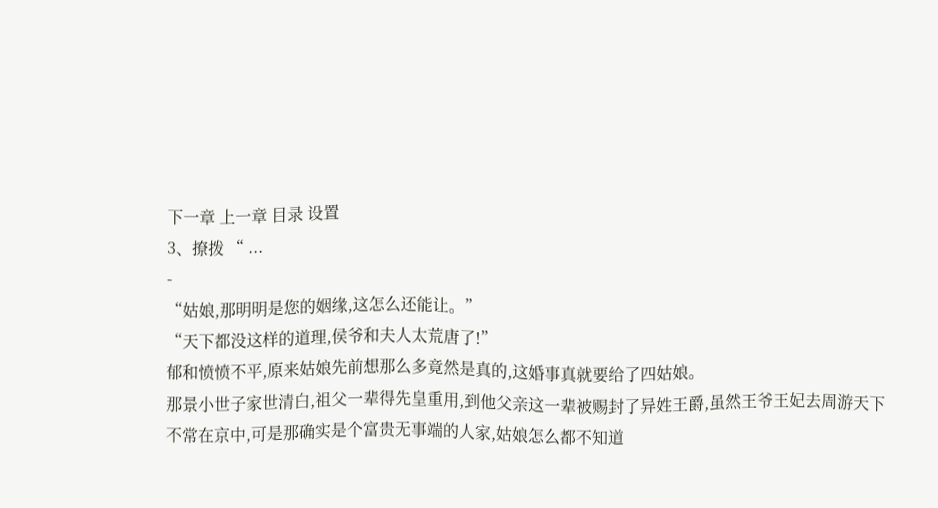下一章 上一章 目录 设置
3、撩拨 “ ...
-
“姑娘,那明明是您的姻缘,这怎么还能让。”
“天下都没这样的道理,侯爷和夫人太荒唐了!”
郁和愤愤不平,原来姑娘先前想那么多竟然是真的,这婚事真就要给了四姑娘。
那景小世子家世清白,祖父一辈得先皇重用,到他父亲这一辈被赐封了异姓王爵,虽然王爷王妃去周游天下不常在京中,可是那确实是个富贵无事端的人家,姑娘怎么都不知道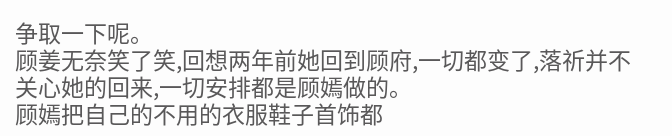争取一下呢。
顾姜无奈笑了笑,回想两年前她回到顾府,一切都变了,落祈并不关心她的回来,一切安排都是顾嫣做的。
顾嫣把自己的不用的衣服鞋子首饰都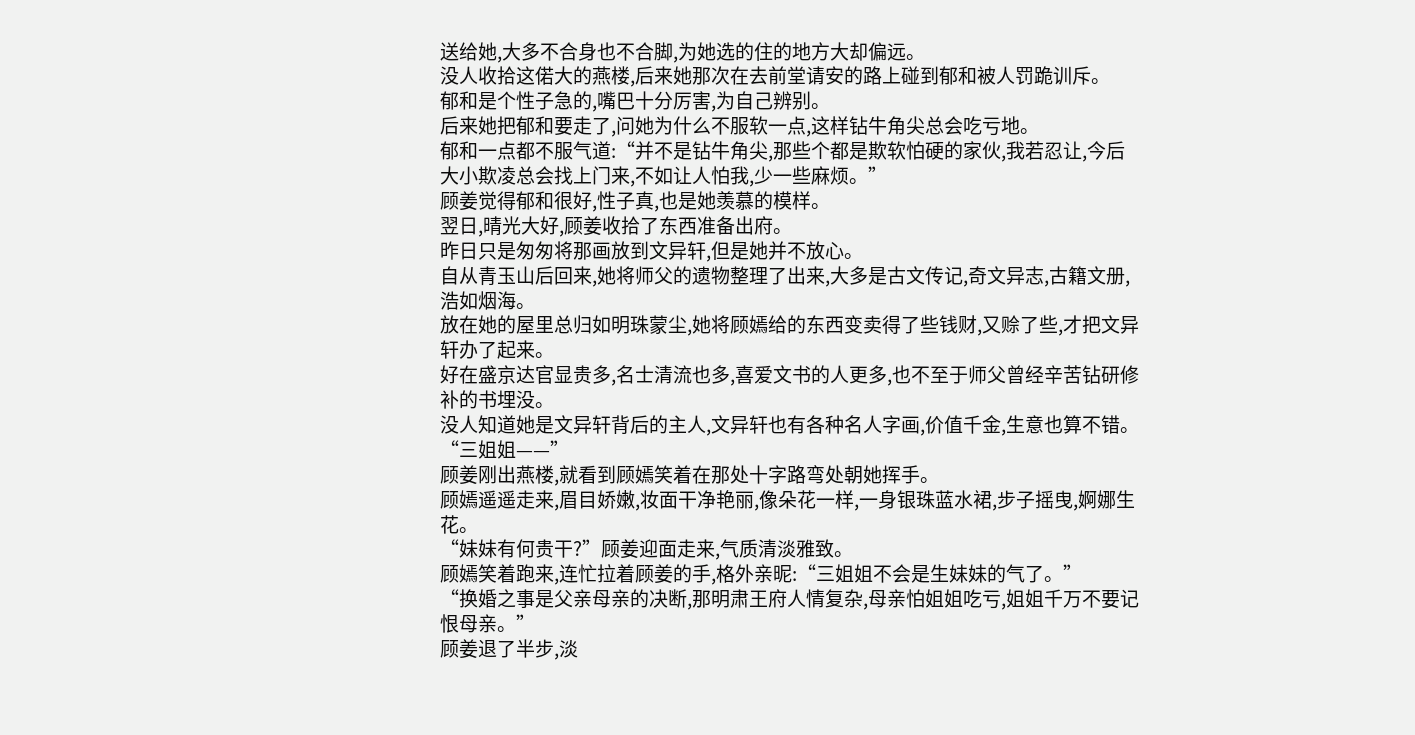送给她,大多不合身也不合脚,为她选的住的地方大却偏远。
没人收拾这偌大的燕楼,后来她那次在去前堂请安的路上碰到郁和被人罚跪训斥。
郁和是个性子急的,嘴巴十分厉害,为自己辨别。
后来她把郁和要走了,问她为什么不服软一点,这样钻牛角尖总会吃亏地。
郁和一点都不服气道:“并不是钻牛角尖,那些个都是欺软怕硬的家伙,我若忍让,今后大小欺凌总会找上门来,不如让人怕我,少一些麻烦。”
顾姜觉得郁和很好,性子真,也是她羡慕的模样。
翌日,晴光大好,顾姜收拾了东西准备出府。
昨日只是匆匆将那画放到文异轩,但是她并不放心。
自从青玉山后回来,她将师父的遗物整理了出来,大多是古文传记,奇文异志,古籍文册,浩如烟海。
放在她的屋里总归如明珠蒙尘,她将顾嫣给的东西变卖得了些钱财,又赊了些,才把文异轩办了起来。
好在盛京达官显贵多,名士清流也多,喜爱文书的人更多,也不至于师父曾经辛苦钻研修补的书埋没。
没人知道她是文异轩背后的主人,文异轩也有各种名人字画,价值千金,生意也算不错。
“三姐姐——”
顾姜刚出燕楼,就看到顾嫣笑着在那处十字路弯处朝她挥手。
顾嫣遥遥走来,眉目娇嫩,妆面干净艳丽,像朵花一样,一身银珠蓝水裙,步子摇曳,婀娜生花。
“妹妹有何贵干?”顾姜迎面走来,气质清淡雅致。
顾嫣笑着跑来,连忙拉着顾姜的手,格外亲昵:“三姐姐不会是生妹妹的气了。”
“换婚之事是父亲母亲的决断,那明肃王府人情复杂,母亲怕姐姐吃亏,姐姐千万不要记恨母亲。”
顾姜退了半步,淡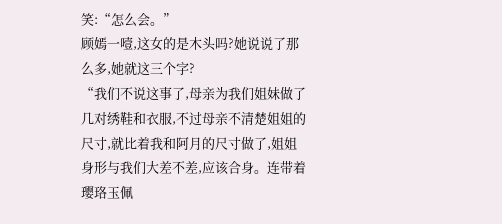笑:“怎么会。”
顾嫣一噎,这女的是木头吗?她说说了那么多,她就这三个字?
“我们不说这事了,母亲为我们姐妹做了几对绣鞋和衣服,不过母亲不清楚姐姐的尺寸,就比着我和阿月的尺寸做了,姐姐身形与我们大差不差,应该合身。连带着璎珞玉佩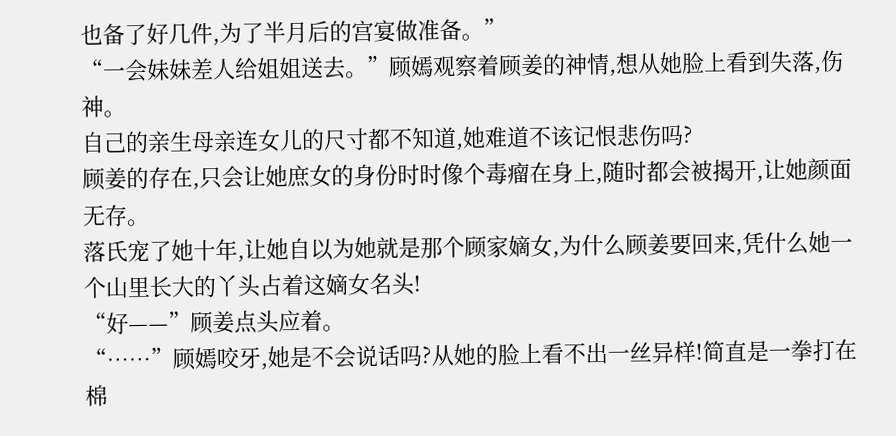也备了好几件,为了半月后的宫宴做准备。”
“一会妹妹差人给姐姐送去。”顾嫣观察着顾姜的神情,想从她脸上看到失落,伤神。
自己的亲生母亲连女儿的尺寸都不知道,她难道不该记恨悲伤吗?
顾姜的存在,只会让她庶女的身份时时像个毒瘤在身上,随时都会被揭开,让她颜面无存。
落氏宠了她十年,让她自以为她就是那个顾家嫡女,为什么顾姜要回来,凭什么她一个山里长大的丫头占着这嫡女名头!
“好——”顾姜点头应着。
“……”顾嫣咬牙,她是不会说话吗?从她的脸上看不出一丝异样!简直是一拳打在棉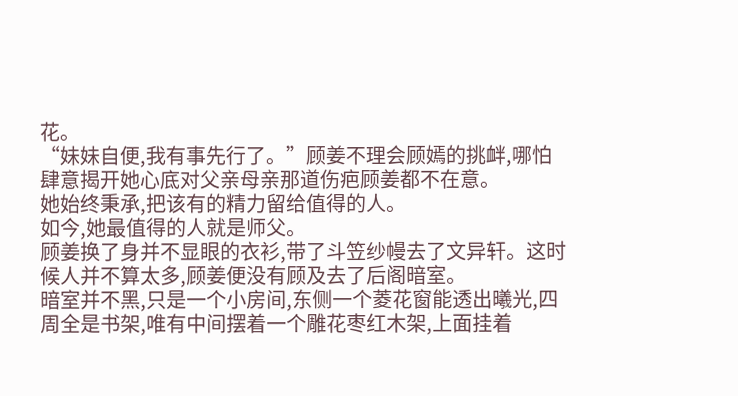花。
“妹妹自便,我有事先行了。”顾姜不理会顾嫣的挑衅,哪怕肆意揭开她心底对父亲母亲那道伤疤顾姜都不在意。
她始终秉承,把该有的精力留给值得的人。
如今,她最值得的人就是师父。
顾姜换了身并不显眼的衣衫,带了斗笠纱幔去了文异轩。这时候人并不算太多,顾姜便没有顾及去了后阁暗室。
暗室并不黑,只是一个小房间,东侧一个菱花窗能透出曦光,四周全是书架,唯有中间摆着一个雕花枣红木架,上面挂着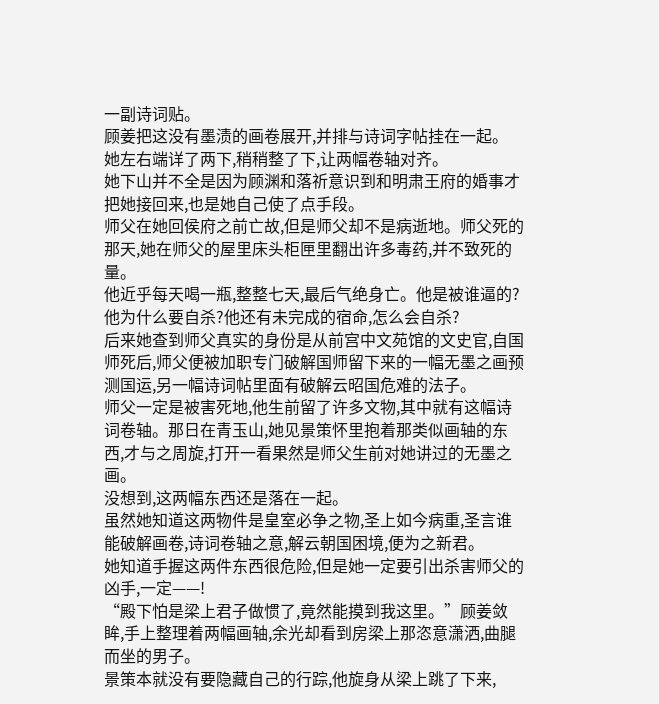一副诗词贴。
顾姜把这没有墨渍的画卷展开,并排与诗词字帖挂在一起。
她左右端详了两下,稍稍整了下,让两幅卷轴对齐。
她下山并不全是因为顾渊和落祈意识到和明肃王府的婚事才把她接回来,也是她自己使了点手段。
师父在她回侯府之前亡故,但是师父却不是病逝地。师父死的那天,她在师父的屋里床头柜匣里翻出许多毒药,并不致死的量。
他近乎每天喝一瓶,整整七天,最后气绝身亡。他是被谁逼的?他为什么要自杀?他还有未完成的宿命,怎么会自杀?
后来她查到师父真实的身份是从前宫中文苑馆的文史官,自国师死后,师父便被加职专门破解国师留下来的一幅无墨之画预测国运,另一幅诗词帖里面有破解云昭国危难的法子。
师父一定是被害死地,他生前留了许多文物,其中就有这幅诗词卷轴。那日在青玉山,她见景策怀里抱着那类似画轴的东西,才与之周旋,打开一看果然是师父生前对她讲过的无墨之画。
没想到,这两幅东西还是落在一起。
虽然她知道这两物件是皇室必争之物,圣上如今病重,圣言谁能破解画卷,诗词卷轴之意,解云朝国困境,便为之新君。
她知道手握这两件东西很危险,但是她一定要引出杀害师父的凶手,一定——!
“殿下怕是梁上君子做惯了,竟然能摸到我这里。”顾姜敛眸,手上整理着两幅画轴,余光却看到房梁上那恣意潇洒,曲腿而坐的男子。
景策本就没有要隐藏自己的行踪,他旋身从梁上跳了下来,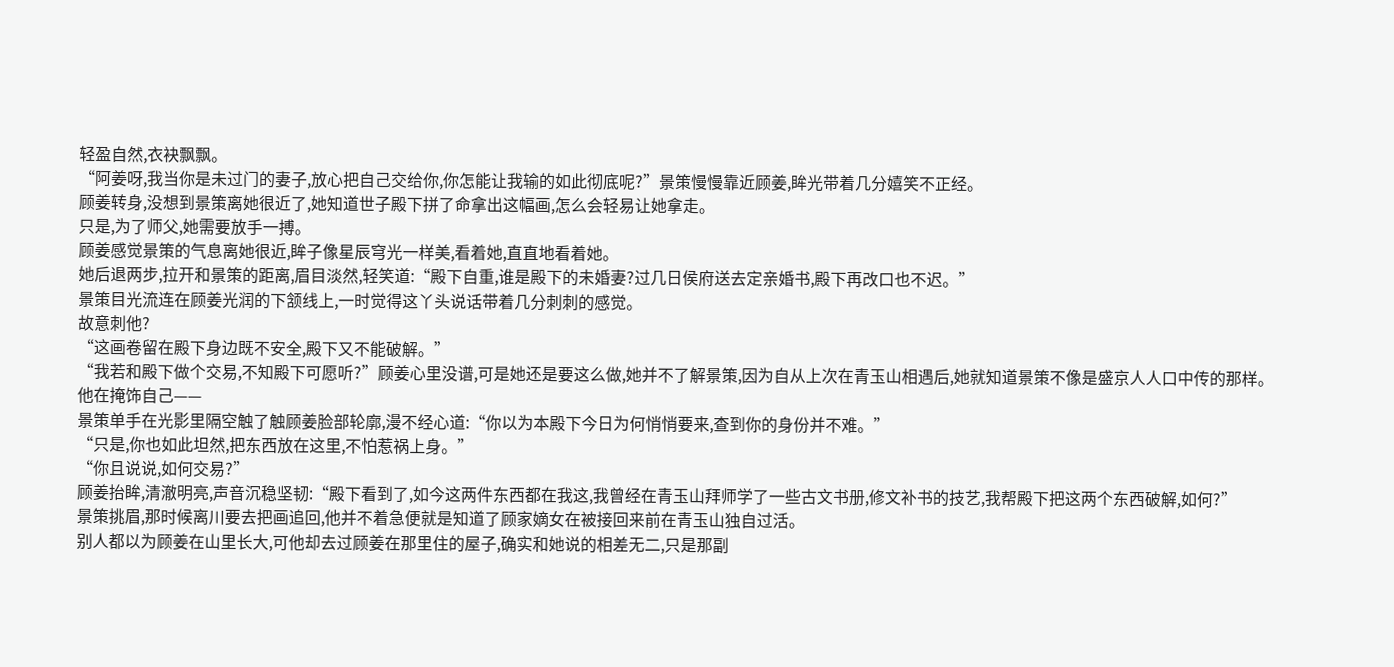轻盈自然,衣袂飘飘。
“阿姜呀,我当你是未过门的妻子,放心把自己交给你,你怎能让我输的如此彻底呢?”景策慢慢靠近顾姜,眸光带着几分嬉笑不正经。
顾姜转身,没想到景策离她很近了,她知道世子殿下拼了命拿出这幅画,怎么会轻易让她拿走。
只是,为了师父,她需要放手一搏。
顾姜感觉景策的气息离她很近,眸子像星辰穹光一样美,看着她,直直地看着她。
她后退两步,拉开和景策的距离,眉目淡然,轻笑道:“殿下自重,谁是殿下的未婚妻?过几日侯府送去定亲婚书,殿下再改口也不迟。”
景策目光流连在顾姜光润的下颔线上,一时觉得这丫头说话带着几分刺刺的感觉。
故意刺他?
“这画卷留在殿下身边既不安全,殿下又不能破解。”
“我若和殿下做个交易,不知殿下可愿听?”顾姜心里没谱,可是她还是要这么做,她并不了解景策,因为自从上次在青玉山相遇后,她就知道景策不像是盛京人人口中传的那样。
他在掩饰自己——
景策单手在光影里隔空触了触顾姜脸部轮廓,漫不经心道:“你以为本殿下今日为何悄悄要来,查到你的身份并不难。”
“只是,你也如此坦然,把东西放在这里,不怕惹祸上身。”
“你且说说,如何交易?”
顾姜抬眸,清澈明亮,声音沉稳坚韧:“殿下看到了,如今这两件东西都在我这,我曾经在青玉山拜师学了一些古文书册,修文补书的技艺,我帮殿下把这两个东西破解,如何?”
景策挑眉,那时候离川要去把画追回,他并不着急便就是知道了顾家嫡女在被接回来前在青玉山独自过活。
别人都以为顾姜在山里长大,可他却去过顾姜在那里住的屋子,确实和她说的相差无二,只是那副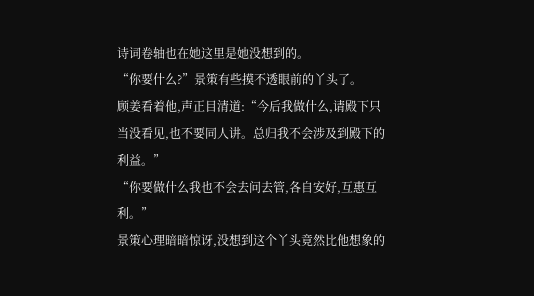诗词卷轴也在她这里是她没想到的。
“你要什么?”景策有些摸不透眼前的丫头了。
顾姜看着他,声正目清道:“今后我做什么,请殿下只当没看见,也不要同人讲。总归我不会涉及到殿下的利益。”
“你要做什么我也不会去问去管,各自安好,互惠互利。”
景策心理暗暗惊讶,没想到这个丫头竟然比他想象的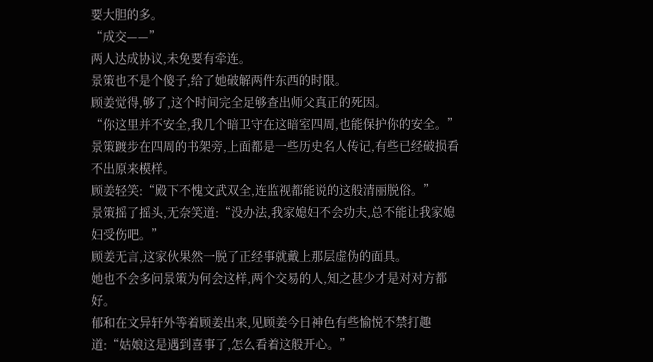要大胆的多。
“成交——”
两人达成协议,未免要有牵连。
景策也不是个傻子,给了她破解两件东西的时限。
顾姜觉得,够了,这个时间完全足够查出师父真正的死因。
“你这里并不安全,我几个暗卫守在这暗室四周,也能保护你的安全。”景策踱步在四周的书架旁,上面都是一些历史名人传记,有些已经破损看不出原来模样。
顾姜轻笑:“殿下不愧文武双全,连监视都能说的这般清丽脱俗。”
景策摇了摇头,无奈笑道:“没办法,我家媳妇不会功夫,总不能让我家媳妇受伤吧。”
顾姜无言,这家伙果然一脱了正经事就戴上那层虚伪的面具。
她也不会多问景策为何会这样,两个交易的人,知之甚少才是对对方都好。
郁和在文异轩外等着顾姜出来,见顾姜今日神色有些愉悦不禁打趣道:“姑娘这是遇到喜事了,怎么看着这般开心。”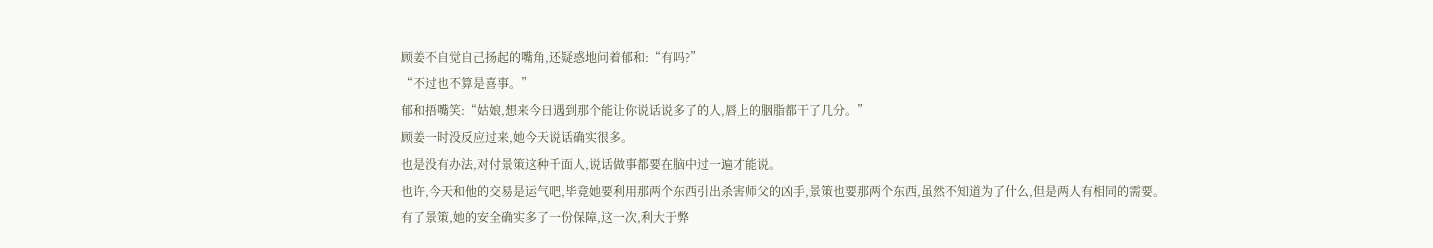顾姜不自觉自己扬起的嘴角,还疑惑地问着郁和:“有吗?”
“不过也不算是喜事。”
郁和捂嘴笑:“姑娘,想来今日遇到那个能让你说话说多了的人,唇上的胭脂都干了几分。”
顾姜一时没反应过来,她今天说话确实很多。
也是没有办法,对付景策这种千面人,说话做事都要在脑中过一遍才能说。
也许,今天和他的交易是运气吧,毕竟她要利用那两个东西引出杀害师父的凶手,景策也要那两个东西,虽然不知道为了什么,但是两人有相同的需要。
有了景策,她的安全确实多了一份保障,这一次,利大于弊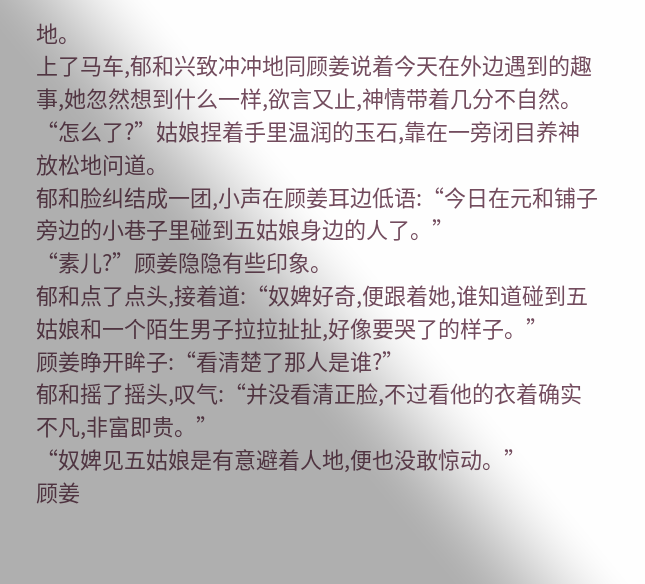地。
上了马车,郁和兴致冲冲地同顾姜说着今天在外边遇到的趣事,她忽然想到什么一样,欲言又止,神情带着几分不自然。
“怎么了?”姑娘捏着手里温润的玉石,靠在一旁闭目养神放松地问道。
郁和脸纠结成一团,小声在顾姜耳边低语:“今日在元和铺子旁边的小巷子里碰到五姑娘身边的人了。”
“素儿?”顾姜隐隐有些印象。
郁和点了点头,接着道:“奴婢好奇,便跟着她,谁知道碰到五姑娘和一个陌生男子拉拉扯扯,好像要哭了的样子。”
顾姜睁开眸子:“看清楚了那人是谁?”
郁和摇了摇头,叹气:“并没看清正脸,不过看他的衣着确实不凡,非富即贵。”
“奴婢见五姑娘是有意避着人地,便也没敢惊动。”
顾姜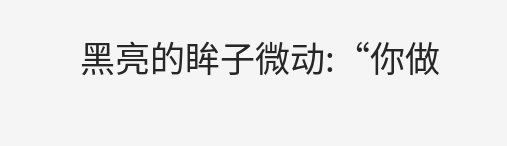黑亮的眸子微动:“你做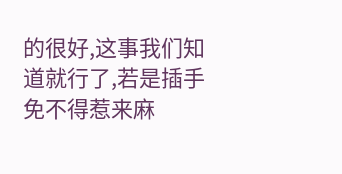的很好,这事我们知道就行了,若是插手免不得惹来麻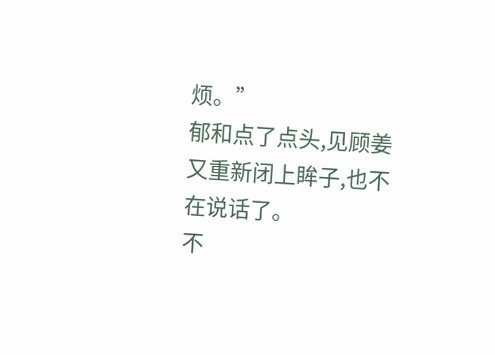烦。”
郁和点了点头,见顾姜又重新闭上眸子,也不在说话了。
不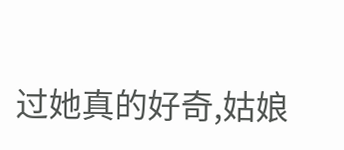过她真的好奇,姑娘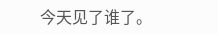今天见了谁了。